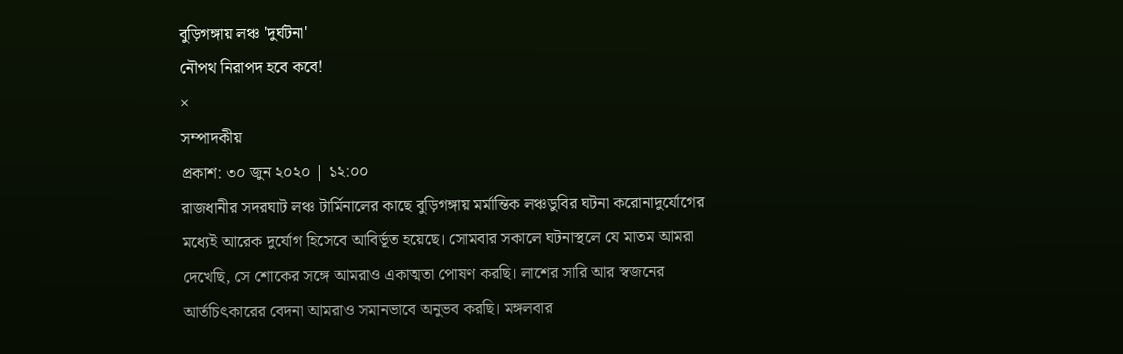বুড়িগঙ্গায় লঞ্চ 'দুর্ঘটনা'
নৌপথ নিরাপদ হবে কবে!
×
সম্পাদকীয়
প্রকাশ: ৩০ জুন ২০২০ | ১২:০০
রাজধানীর সদরঘাট লঞ্চ টার্মিনালের কাছে বুড়িগঙ্গায় মর্মান্তিক লঞ্চডুবির ঘটনা করোনাদুর্যোগের মধ্যেই আরেক দুর্যোগ হিসেবে আবির্ভূত হয়েছে। সোমবার সকালে ঘটনাস্থলে যে মাতম আমরা দেখেছি, সে শোকের সঙ্গে আমরাও একাত্মতা পোষণ করছি। লাশের সারি আর স্বজনের আর্তচিৎকারের বেদনা আমরাও সমানভাবে অনুভব করছি। মঙ্গলবার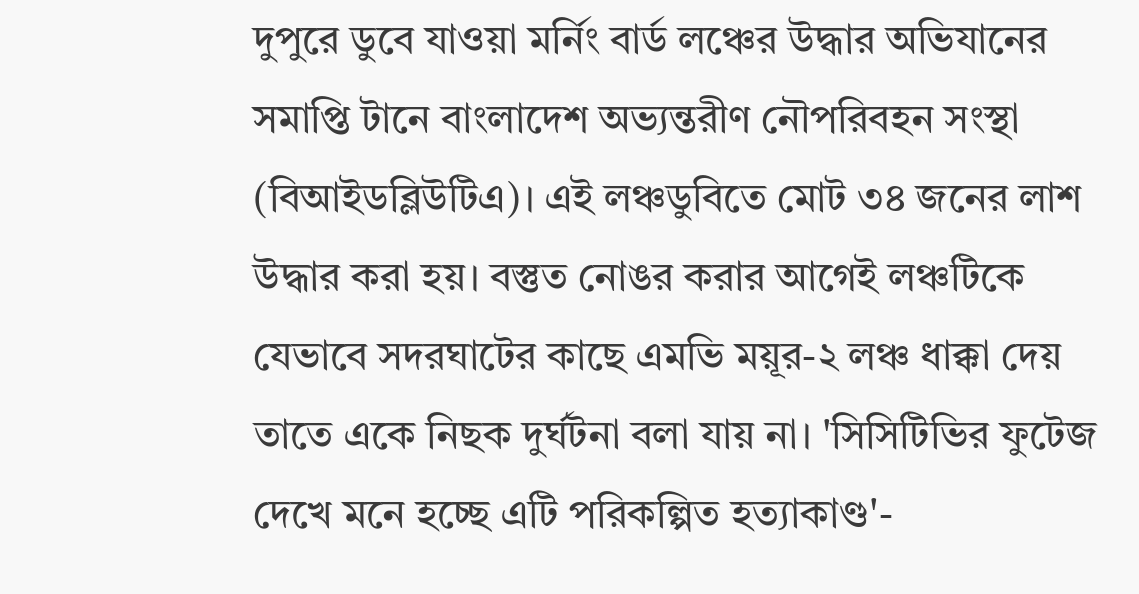দুপুরে ডুবে যাওয়া মর্নিং বার্ড লঞ্চের উদ্ধার অভিযানের সমাপ্তি টানে বাংলাদেশ অভ্যন্তরীণ নৌপরিবহন সংস্থা (বিআইডব্লিউটিএ)। এই লঞ্চডুবিতে মোট ৩৪ জনের লাশ উদ্ধার করা হয়। বস্তুত নোঙর করার আগেই লঞ্চটিকে যেভাবে সদরঘাটের কাছে এমভি ময়ূর-২ লঞ্চ ধাক্কা দেয় তাতে একে নিছক দুর্ঘটনা বলা যায় না। 'সিসিটিভির ফুটেজ দেখে মনে হচ্ছে এটি পরিকল্পিত হত্যাকাণ্ড'-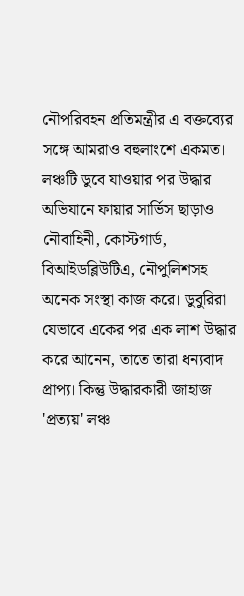নৌপরিবহন প্রতিমন্ত্রীর এ বক্তব্যের সঙ্গে আমরাও বহুলাংশে একমত।
লঞ্চটি ডুবে যাওয়ার পর উদ্ধার অভিযানে ফায়ার সার্ভিস ছাড়াও নৌবাহিনী, কোস্টগার্ড, বিআইডব্লিউটিএ, নৌপুলিশসহ অনেক সংস্থা কাজ করে। ডুবুরিরা যেভাবে একের পর এক লাশ উদ্ধার করে আনেন, তাতে তারা ধন্যবাদ প্রাপ্য। কিন্তু উদ্ধারকারী জাহাজ 'প্রত্যয়' লঞ্চ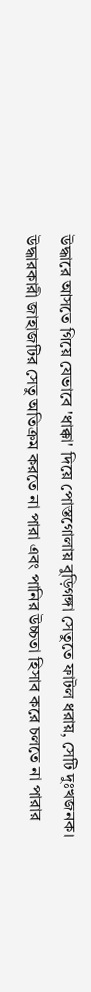উদ্ধারে আসতে গিয়ে যেভাবে 'ধাক্কা' দিয়ে পোস্তগোলায় বুড়িগঙ্গা সেতুতে ফাটল ধরায়, সেটি দুঃখজনক। উদ্ধারকারী জাহাজটির সেতু অতিক্রম করতে না পারা এবং পানির উচ্চতা হিসাব করে চলতে না পারার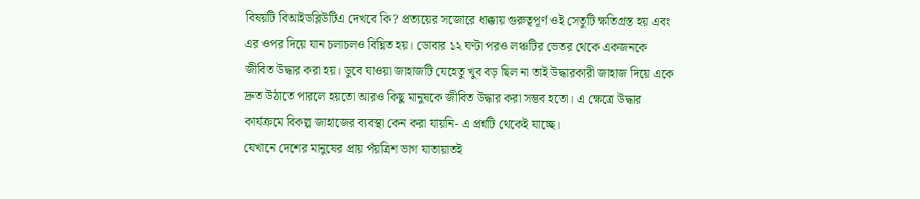বিষয়টি বিআইডব্লিউটিএ দেখবে কি? প্রত্যয়ের সজোরে ধাক্কায় গুরুত্বপূর্ণ ওই সেতুটি ক্ষতিগ্রস্ত হয় এবং এর ওপর দিয়ে যান চলাচলও বিঘ্নিত হয়। ডোবার ১২ ঘণ্টা পরও লঞ্চটির ভেতর থেকে একজনকে জীবিত উদ্ধার করা হয়। ডুবে যাওয়া জাহাজটি যেহেতু খুব বড় ছিল না তাই উদ্ধারকারী জাহাজ দিয়ে একে দ্রুত উঠাতে পারলে হয়তো আরও কিছু মানুষকে জীবিত উদ্ধার করা সম্ভব হতো। এ ক্ষেত্রে উদ্ধার কার্যক্রমে বিকল্প জাহাজের ব্যবস্থা কেন করা যায়নি- এ প্রশ্নটি থেকেই যাচ্ছে।
যেখানে দেশের মানুষের প্রায় পঁয়ত্রিশ ভাগ যাতায়াতই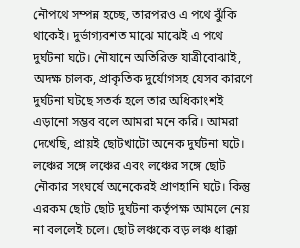নৌপথে সম্পন্ন হচ্ছে, তারপরও এ পথে ঝুঁকি থাকেই। দুর্ভাগ্যবশত মাঝে মাঝেই এ পথে দুর্ঘটনা ঘটে। নৌযানে অতিরিক্ত যাত্রীবোঝাই, অদক্ষ চালক, প্রাকৃতিক দুর্যোগসহ যেসব কারণে দুর্ঘটনা ঘটছে সতর্ক হলে তার অধিকাংশই এড়ানো সম্ভব বলে আমরা মনে করি। আমরা দেখেছি, প্রায়ই ছোটখাটো অনেক দুর্ঘটনা ঘটে। লঞ্চের সঙ্গে লঞ্চের এবং লঞ্চের সঙ্গে ছোট নৌকার সংঘর্ষে অনেকেরই প্রাণহানি ঘটে। কিন্তু এরকম ছোট ছোট দুর্ঘটনা কর্তৃপক্ষ আমলে নেয় না বললেই চলে। ছোট লঞ্চকে বড় লঞ্চ ধাক্কা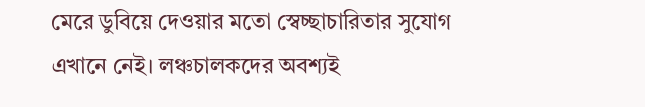মেরে ডুবিয়ে দেওয়ার মতো স্বেচ্ছাচারিতার সুযোগ এখানে নেই। লঞ্চচালকদের অবশ্যই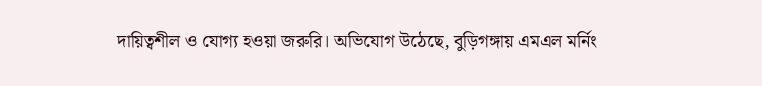দায়িত্বশীল ও যোগ্য হওয়া জরুরি। অভিযোগ উঠেছে, বুড়িগঙ্গায় এমএল মর্নিং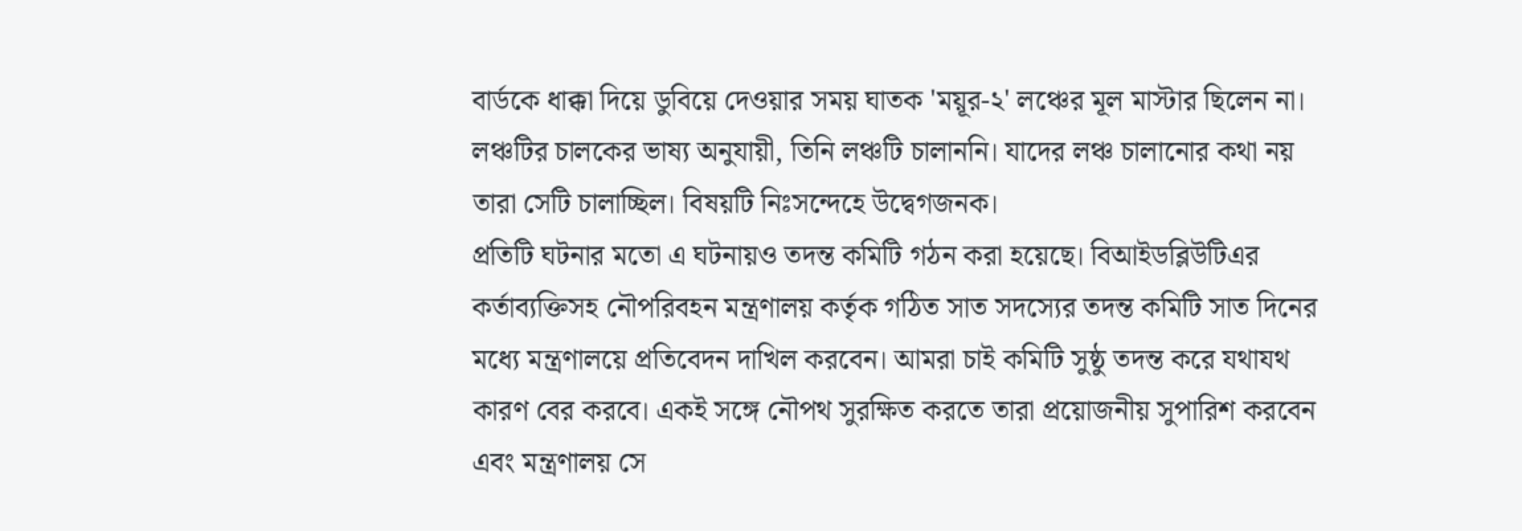বার্ডকে ধাক্কা দিয়ে ডুবিয়ে দেওয়ার সময় ঘাতক 'ময়ূর-২' লঞ্চের মূল মাস্টার ছিলেন না। লঞ্চটির চালকের ভাষ্য অনুযায়ী, তিনি লঞ্চটি চালাননি। যাদের লঞ্চ চালানোর কথা নয় তারা সেটি চালাচ্ছিল। বিষয়টি নিঃসন্দেহে উদ্বেগজনক।
প্রতিটি ঘটনার মতো এ ঘটনায়ও তদন্ত কমিটি গঠন করা হয়েছে। বিআইডব্লিউটিএর কর্তাব্যক্তিসহ নৌপরিবহন মন্ত্রণালয় কর্তৃক গঠিত সাত সদস্যের তদন্ত কমিটি সাত দিনের মধ্যে মন্ত্রণালয়ে প্রতিবেদন দাখিল করবেন। আমরা চাই কমিটি সুষ্ঠু তদন্ত করে যথাযথ কারণ বের করবে। একই সঙ্গে নৌপথ সুরক্ষিত করতে তারা প্রয়োজনীয় সুপারিশ করবেন এবং মন্ত্রণালয় সে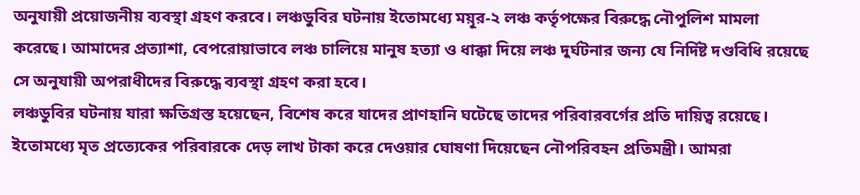অনুযায়ী প্রয়োজনীয় ব্যবস্থা গ্রহণ করবে। লঞ্চডুবির ঘটনায় ইতোমধ্যে ময়ূর-২ লঞ্চ কর্তৃপক্ষের বিরুদ্ধে নৌপুলিশ মামলা করেছে। আমাদের প্রত্যাশা, বেপরোয়াভাবে লঞ্চ চালিয়ে মানুষ হত্যা ও ধাক্কা দিয়ে লঞ্চ দুর্ঘটনার জন্য যে নির্দিষ্ট দণ্ডবিধি রয়েছে সে অনুযায়ী অপরাধীদের বিরুদ্ধে ব্যবস্থা গ্রহণ করা হবে।
লঞ্চডুবির ঘটনায় যারা ক্ষতিগ্রস্ত হয়েছেন, বিশেষ করে যাদের প্রাণহানি ঘটেছে তাদের পরিবারবর্গের প্রতি দায়িত্ব রয়েছে। ইতোমধ্যে মৃত প্রত্যেকের পরিবারকে দেড় লাখ টাকা করে দেওয়ার ঘোষণা দিয়েছেন নৌপরিবহন প্রতিমন্ত্রী। আমরা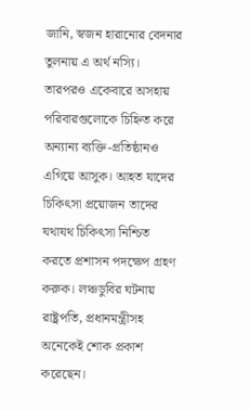জানি, স্বজন হারানোর বেদনার তুলনায় এ অর্থ নস্যি। তারপরও একেবারে অসহায় পরিবারগুলোকে চিহ্নিত করে অন্যান্য ব্যক্তি-প্রতিষ্ঠানও এগিয়ে আসুক। আহত যাদের চিকিৎসা প্রয়োজন তাদের যথাযথ চিকিৎসা নিশ্চিত করতে প্রশাসন পদক্ষেপ গ্রহণ করুক। লঞ্চডুবির ঘটনায় রাষ্ট্রপতি, প্রধানমন্ত্রীসহ অনেকেই শোক প্রকাশ করেছেন।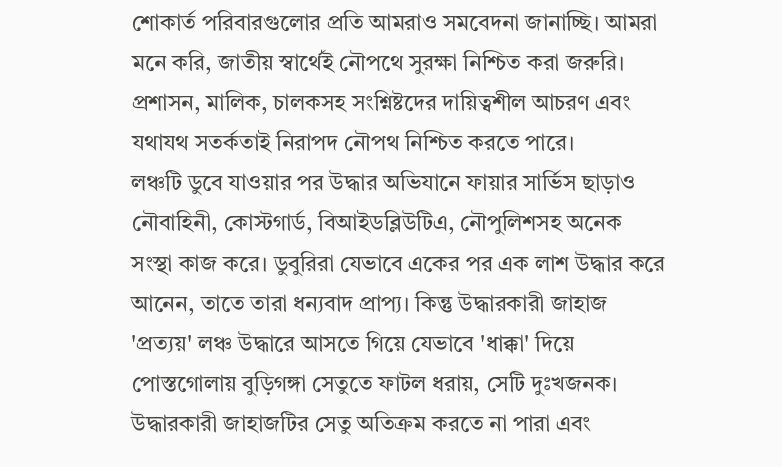শোকার্ত পরিবারগুলোর প্রতি আমরাও সমবেদনা জানাচ্ছি। আমরা মনে করি, জাতীয় স্বার্থেই নৌপথে সুরক্ষা নিশ্চিত করা জরুরি। প্রশাসন, মালিক, চালকসহ সংশ্নিষ্টদের দায়িত্বশীল আচরণ এবং যথাযথ সতর্কতাই নিরাপদ নৌপথ নিশ্চিত করতে পারে।
লঞ্চটি ডুবে যাওয়ার পর উদ্ধার অভিযানে ফায়ার সার্ভিস ছাড়াও নৌবাহিনী, কোস্টগার্ড, বিআইডব্লিউটিএ, নৌপুলিশসহ অনেক সংস্থা কাজ করে। ডুবুরিরা যেভাবে একের পর এক লাশ উদ্ধার করে আনেন, তাতে তারা ধন্যবাদ প্রাপ্য। কিন্তু উদ্ধারকারী জাহাজ 'প্রত্যয়' লঞ্চ উদ্ধারে আসতে গিয়ে যেভাবে 'ধাক্কা' দিয়ে পোস্তগোলায় বুড়িগঙ্গা সেতুতে ফাটল ধরায়, সেটি দুঃখজনক। উদ্ধারকারী জাহাজটির সেতু অতিক্রম করতে না পারা এবং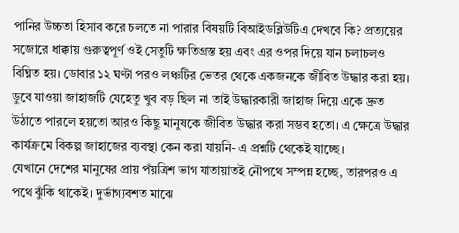পানির উচ্চতা হিসাব করে চলতে না পারার বিষয়টি বিআইডব্লিউটিএ দেখবে কি? প্রত্যয়ের সজোরে ধাক্কায় গুরুত্বপূর্ণ ওই সেতুটি ক্ষতিগ্রস্ত হয় এবং এর ওপর দিয়ে যান চলাচলও বিঘ্নিত হয়। ডোবার ১২ ঘণ্টা পরও লঞ্চটির ভেতর থেকে একজনকে জীবিত উদ্ধার করা হয়। ডুবে যাওয়া জাহাজটি যেহেতু খুব বড় ছিল না তাই উদ্ধারকারী জাহাজ দিয়ে একে দ্রুত উঠাতে পারলে হয়তো আরও কিছু মানুষকে জীবিত উদ্ধার করা সম্ভব হতো। এ ক্ষেত্রে উদ্ধার কার্যক্রমে বিকল্প জাহাজের ব্যবস্থা কেন করা যায়নি- এ প্রশ্নটি থেকেই যাচ্ছে।
যেখানে দেশের মানুষের প্রায় পঁয়ত্রিশ ভাগ যাতায়াতই নৌপথে সম্পন্ন হচ্ছে, তারপরও এ পথে ঝুঁকি থাকেই। দুর্ভাগ্যবশত মাঝে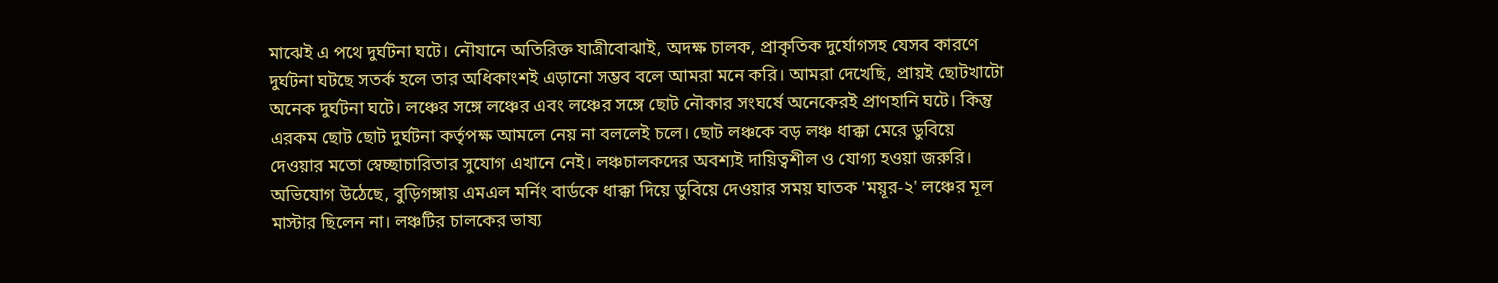মাঝেই এ পথে দুর্ঘটনা ঘটে। নৌযানে অতিরিক্ত যাত্রীবোঝাই, অদক্ষ চালক, প্রাকৃতিক দুর্যোগসহ যেসব কারণে দুর্ঘটনা ঘটছে সতর্ক হলে তার অধিকাংশই এড়ানো সম্ভব বলে আমরা মনে করি। আমরা দেখেছি, প্রায়ই ছোটখাটো অনেক দুর্ঘটনা ঘটে। লঞ্চের সঙ্গে লঞ্চের এবং লঞ্চের সঙ্গে ছোট নৌকার সংঘর্ষে অনেকেরই প্রাণহানি ঘটে। কিন্তু এরকম ছোট ছোট দুর্ঘটনা কর্তৃপক্ষ আমলে নেয় না বললেই চলে। ছোট লঞ্চকে বড় লঞ্চ ধাক্কা মেরে ডুবিয়ে দেওয়ার মতো স্বেচ্ছাচারিতার সুযোগ এখানে নেই। লঞ্চচালকদের অবশ্যই দায়িত্বশীল ও যোগ্য হওয়া জরুরি। অভিযোগ উঠেছে, বুড়িগঙ্গায় এমএল মর্নিং বার্ডকে ধাক্কা দিয়ে ডুবিয়ে দেওয়ার সময় ঘাতক 'ময়ূর-২' লঞ্চের মূল মাস্টার ছিলেন না। লঞ্চটির চালকের ভাষ্য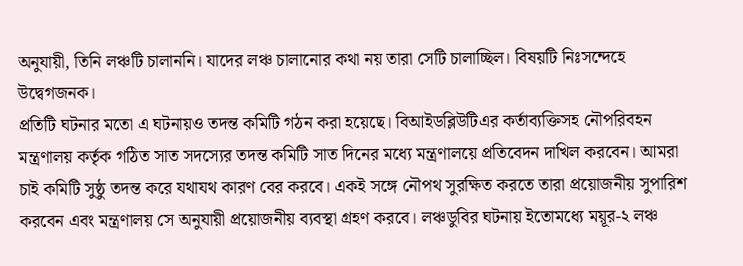অনুযায়ী, তিনি লঞ্চটি চালাননি। যাদের লঞ্চ চালানোর কথা নয় তারা সেটি চালাচ্ছিল। বিষয়টি নিঃসন্দেহে উদ্বেগজনক।
প্রতিটি ঘটনার মতো এ ঘটনায়ও তদন্ত কমিটি গঠন করা হয়েছে। বিআইডব্লিউটিএর কর্তাব্যক্তিসহ নৌপরিবহন মন্ত্রণালয় কর্তৃক গঠিত সাত সদস্যের তদন্ত কমিটি সাত দিনের মধ্যে মন্ত্রণালয়ে প্রতিবেদন দাখিল করবেন। আমরা চাই কমিটি সুষ্ঠু তদন্ত করে যথাযথ কারণ বের করবে। একই সঙ্গে নৌপথ সুরক্ষিত করতে তারা প্রয়োজনীয় সুপারিশ করবেন এবং মন্ত্রণালয় সে অনুযায়ী প্রয়োজনীয় ব্যবস্থা গ্রহণ করবে। লঞ্চডুবির ঘটনায় ইতোমধ্যে ময়ূর-২ লঞ্চ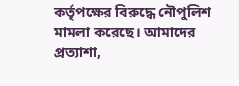কর্তৃপক্ষের বিরুদ্ধে নৌপুলিশ মামলা করেছে। আমাদের প্রত্যাশা,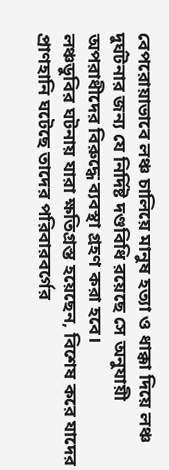বেপরোয়াভাবে লঞ্চ চালিয়ে মানুষ হত্যা ও ধাক্কা দিয়ে লঞ্চ দুর্ঘটনার জন্য যে নির্দিষ্ট দণ্ডবিধি রয়েছে সে অনুযায়ী অপরাধীদের বিরুদ্ধে ব্যবস্থা গ্রহণ করা হবে।
লঞ্চডুবির ঘটনায় যারা ক্ষতিগ্রস্ত হয়েছেন, বিশেষ করে যাদের প্রাণহানি ঘটেছে তাদের পরিবারবর্গের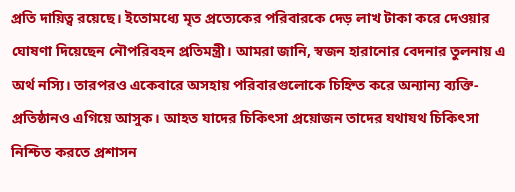প্রতি দায়িত্ব রয়েছে। ইতোমধ্যে মৃত প্রত্যেকের পরিবারকে দেড় লাখ টাকা করে দেওয়ার ঘোষণা দিয়েছেন নৌপরিবহন প্রতিমন্ত্রী। আমরা জানি, স্বজন হারানোর বেদনার তুলনায় এ অর্থ নস্যি। তারপরও একেবারে অসহায় পরিবারগুলোকে চিহ্নিত করে অন্যান্য ব্যক্তি-প্রতিষ্ঠানও এগিয়ে আসুক। আহত যাদের চিকিৎসা প্রয়োজন তাদের যথাযথ চিকিৎসা নিশ্চিত করতে প্রশাসন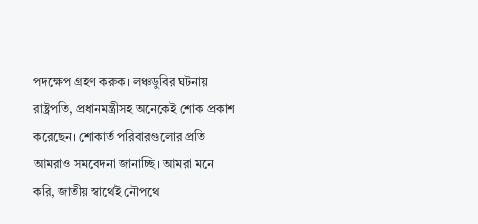পদক্ষেপ গ্রহণ করুক। লঞ্চডুবির ঘটনায় রাষ্ট্রপতি, প্রধানমন্ত্রীসহ অনেকেই শোক প্রকাশ করেছেন। শোকার্ত পরিবারগুলোর প্রতি আমরাও সমবেদনা জানাচ্ছি। আমরা মনে করি, জাতীয় স্বার্থেই নৌপথে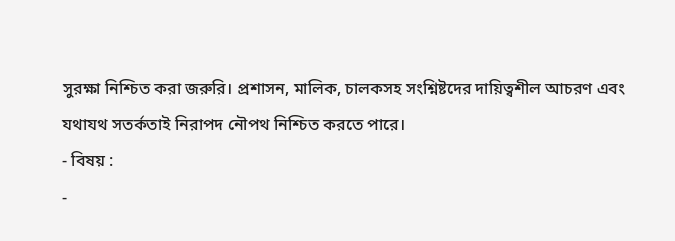সুরক্ষা নিশ্চিত করা জরুরি। প্রশাসন, মালিক, চালকসহ সংশ্নিষ্টদের দায়িত্বশীল আচরণ এবং যথাযথ সতর্কতাই নিরাপদ নৌপথ নিশ্চিত করতে পারে।
- বিষয় :
-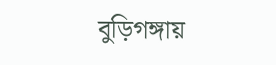বুড়িগঙ্গায়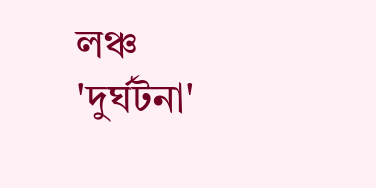লঞ্চ 'দুর্ঘটনা'